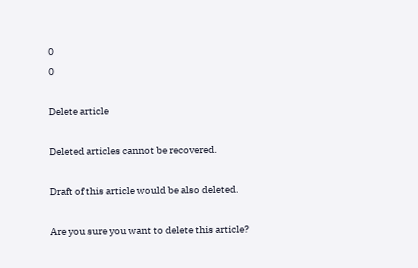0
0

Delete article

Deleted articles cannot be recovered.

Draft of this article would be also deleted.

Are you sure you want to delete this article?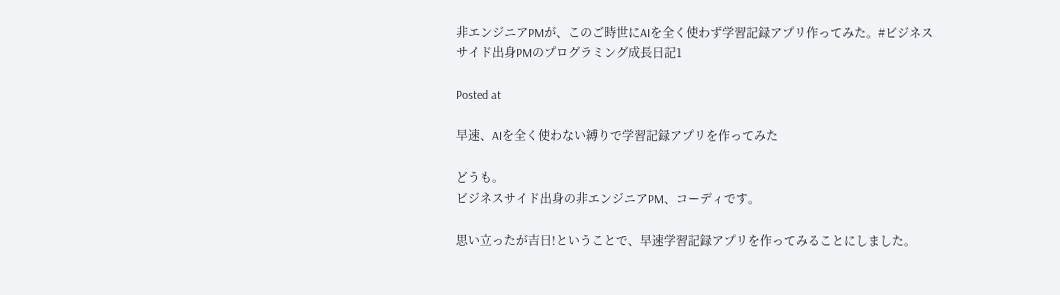非エンジニアPMが、このご時世にAIを全く使わず学習記録アプリ作ってみた。#ビジネスサイド出身PMのプログラミング成長日記1

Posted at

早速、AIを全く使わない縛りで学習記録アプリを作ってみた

どうも。
ビジネスサイド出身の非エンジニアPM、コーディです。

思い立ったが吉日!ということで、早速学習記録アプリを作ってみることにしました。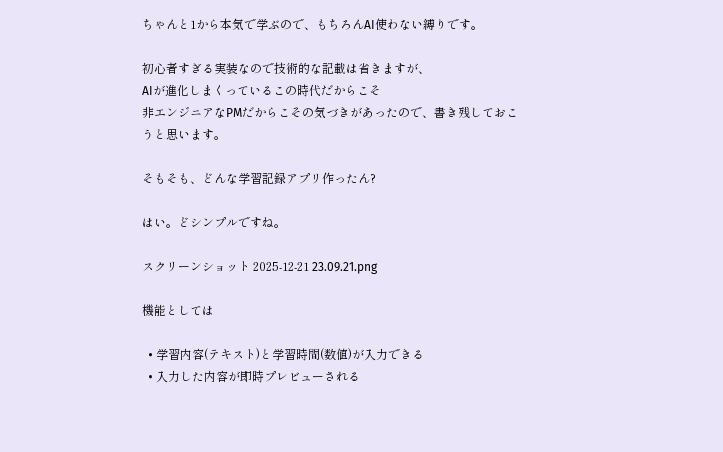ちゃんと1から本気で学ぶので、もちろんAI使わない縛りです。

初心者すぎる実装なので技術的な記載は省きますが、
AIが進化しまくっているこの時代だからこそ
非エンジニアなPMだからこその気づきがあったので、書き残しておこうと思います。

そもそも、どんな学習記録アプリ作ったん?

はい。どシンプルですね。

スクリーンショット 2025-12-21 23.09.21.png

機能としては

  • 学習内容(テキスト)と学習時間(数値)が入力できる
  • 入力した内容が即時プレビューされる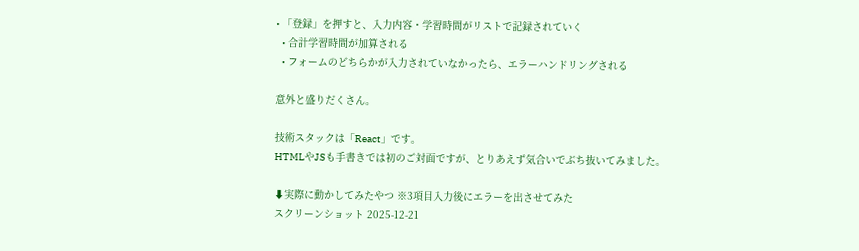• 「登録」を押すと、入力内容・学習時間がリストで記録されていく
  • 合計学習時間が加算される
  • フォームのどちらかが入力されていなかったら、エラーハンドリングされる

意外と盛りだくさん。

技術スタックは「React」です。
HTMLやJSも手書きでは初のご対面ですが、とりあえず気合いでぶち抜いてみました。

⬇実際に動かしてみたやつ ※3項目入力後にエラーを出させてみた
スクリーンショット 2025-12-21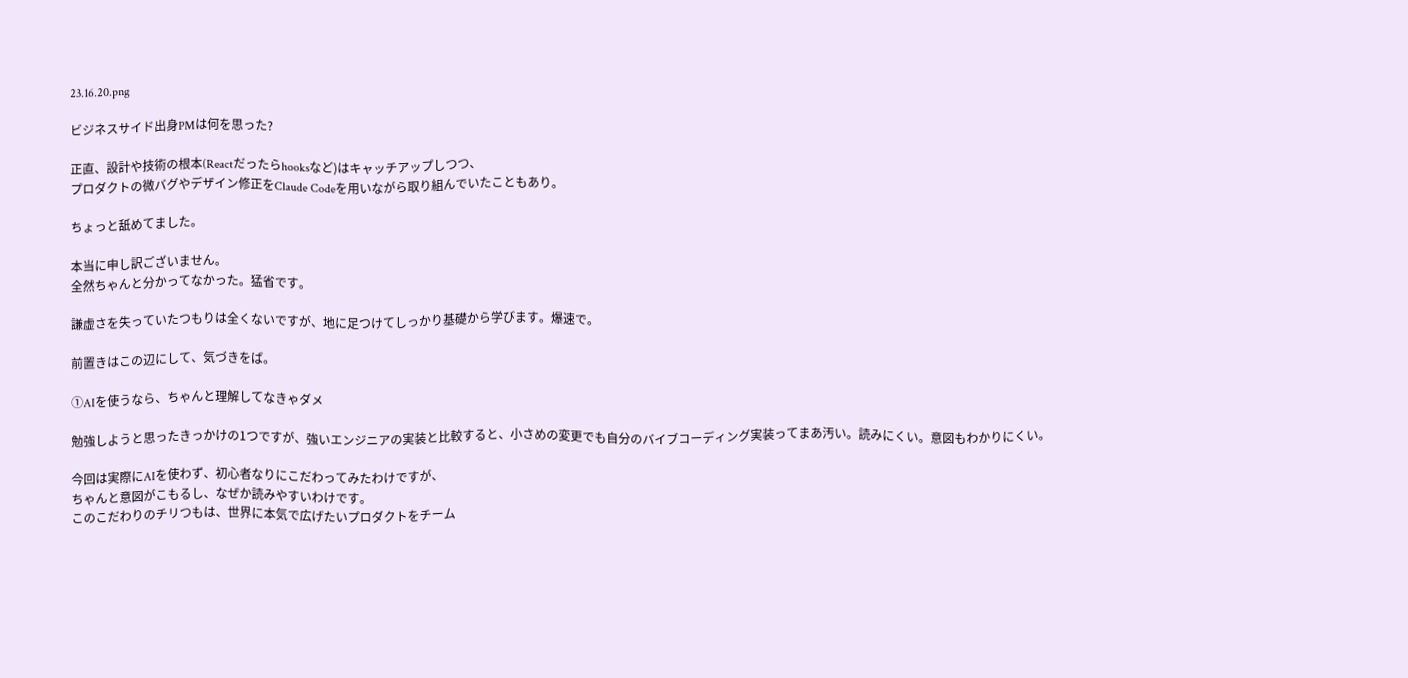23.16.20.png

ビジネスサイド出身PMは何を思った?

正直、設計や技術の根本(Reactだったらhooksなど)はキャッチアップしつつ、
プロダクトの微バグやデザイン修正をClaude Codeを用いながら取り組んでいたこともあり。

ちょっと舐めてました。

本当に申し訳ございません。
全然ちゃんと分かってなかった。猛省です。

謙虚さを失っていたつもりは全くないですが、地に足つけてしっかり基礎から学びます。爆速で。

前置きはこの辺にして、気づきをば。

①AIを使うなら、ちゃんと理解してなきゃダメ

勉強しようと思ったきっかけの1つですが、強いエンジニアの実装と比較すると、小さめの変更でも自分のバイブコーディング実装ってまあ汚い。読みにくい。意図もわかりにくい。

今回は実際にAIを使わず、初心者なりにこだわってみたわけですが、
ちゃんと意図がこもるし、なぜか読みやすいわけです。
このこだわりのチリつもは、世界に本気で広げたいプロダクトをチーム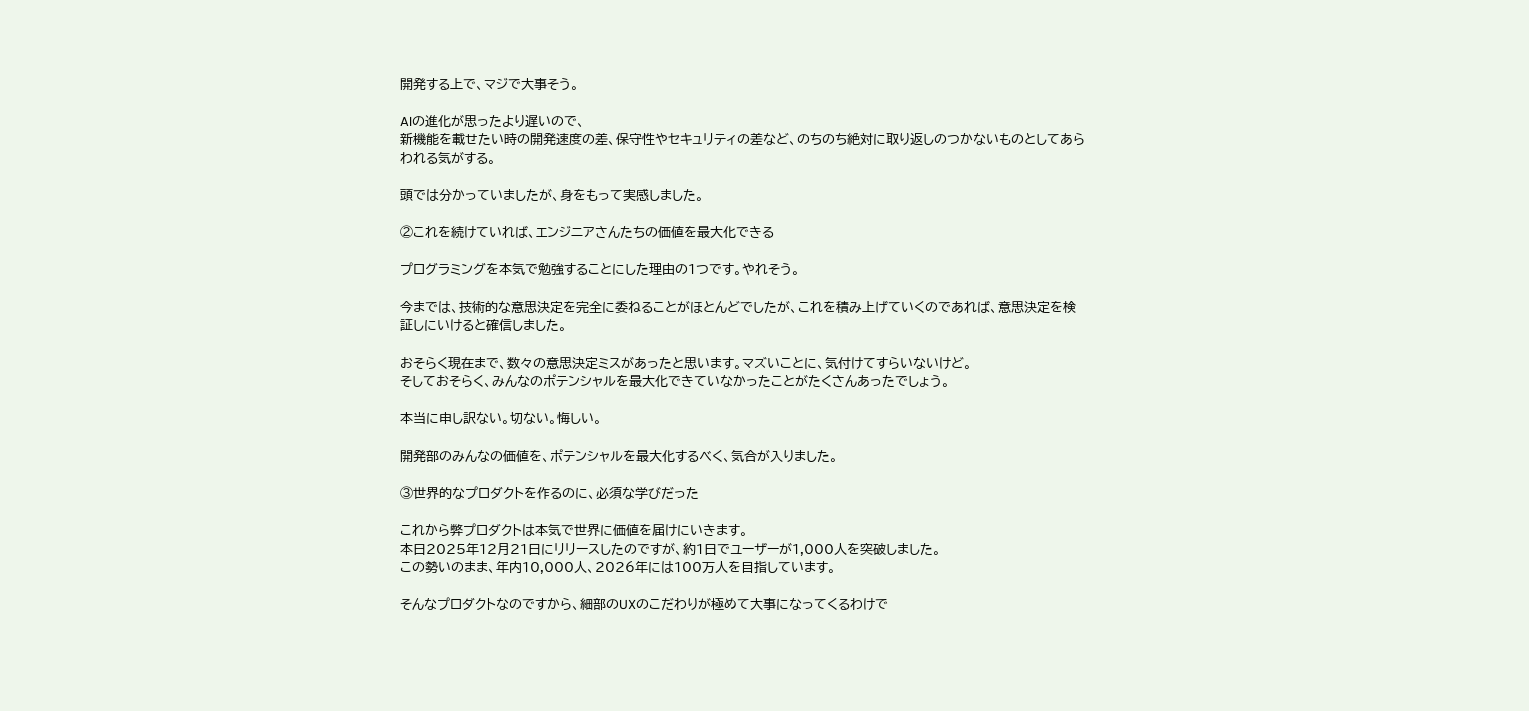開発する上で、マジで大事そう。

AIの進化が思ったより遅いので、
新機能を載せたい時の開発速度の差、保守性やセキュリティの差など、のちのち絶対に取り返しのつかないものとしてあらわれる気がする。

頭では分かっていましたが、身をもって実感しました。

②これを続けていれば、エンジニアさんたちの価値を最大化できる

プログラミングを本気で勉強することにした理由の1つです。やれそう。

今までは、技術的な意思決定を完全に委ねることがほとんどでしたが、これを積み上げていくのであれば、意思決定を検証しにいけると確信しました。

おそらく現在まで、数々の意思決定ミスがあったと思います。マズいことに、気付けてすらいないけど。
そしておそらく、みんなのポテンシャルを最大化できていなかったことがたくさんあったでしょう。

本当に申し訳ない。切ない。悔しい。

開発部のみんなの価値を、ポテンシャルを最大化するべく、気合が入りました。

③世界的なプロダクトを作るのに、必須な学びだった

これから弊プロダクトは本気で世界に価値を届けにいきます。
本日2025年12月21日にリリースしたのですが、約1日でユーザーが1,000人を突破しました。
この勢いのまま、年内10,000人、2026年には100万人を目指しています。

そんなプロダクトなのですから、細部のUXのこだわりが極めて大事になってくるわけで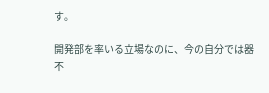す。

開発部を率いる立場なのに、今の自分では器不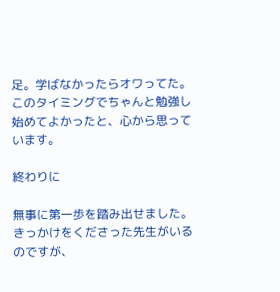足。学ばなかったらオワってた。
このタイミングでちゃんと勉強し始めてよかったと、心から思っています。

終わりに

無事に第一歩を踏み出せました。きっかけをくださった先生がいるのですが、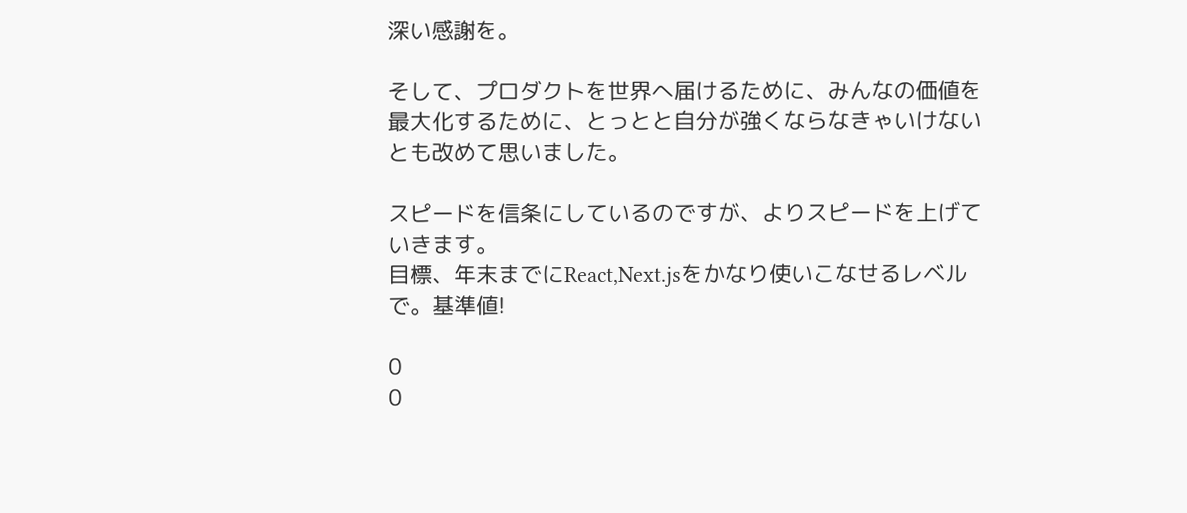深い感謝を。

そして、プロダクトを世界へ届けるために、みんなの価値を最大化するために、とっとと自分が強くならなきゃいけないとも改めて思いました。

スピードを信条にしているのですが、よりスピードを上げていきます。
目標、年末までにReact,Next.jsをかなり使いこなせるレベルで。基準値!

0
0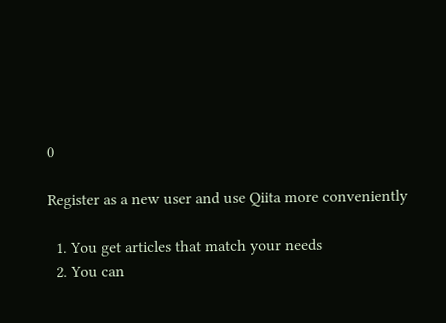0

Register as a new user and use Qiita more conveniently

  1. You get articles that match your needs
  2. You can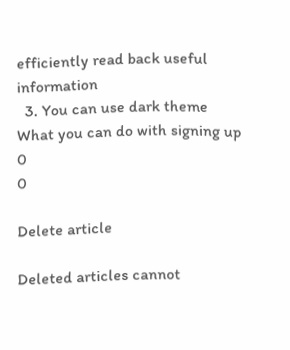efficiently read back useful information
  3. You can use dark theme
What you can do with signing up
0
0

Delete article

Deleted articles cannot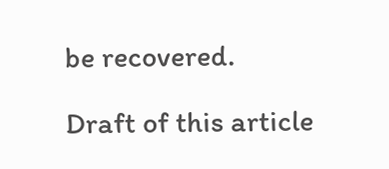be recovered.

Draft of this article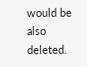would be also deleted.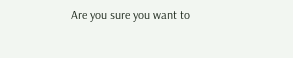Are you sure you want to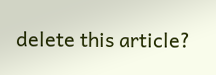delete this article?